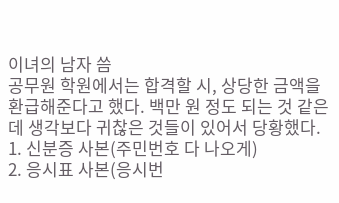이녀의 남자 씀
공무원 학원에서는 합격할 시, 상당한 금액을 환급해준다고 했다. 백만 원 정도 되는 것 같은데 생각보다 귀찮은 것들이 있어서 당황했다.
1. 신분증 사본(주민번호 다 나오게)
2. 응시표 사본(응시번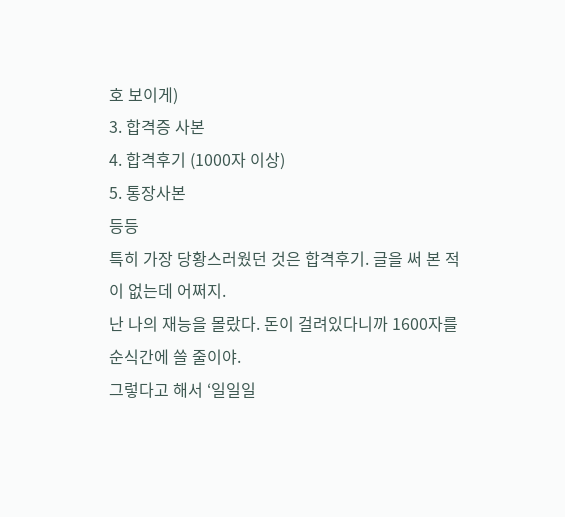호 보이게)
3. 합격증 사본
4. 합격후기 (1000자 이상)
5. 통장사본
등등
특히 가장 당황스러웠던 것은 합격후기. 글을 써 본 적이 없는데 어쩌지.
난 나의 재능을 몰랐다. 돈이 걸려있다니까 1600자를 순식간에 쓸 줄이야.
그렇다고 해서 ‘일일일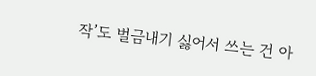작’도 벌금내기 싫어서 쓰는 건 아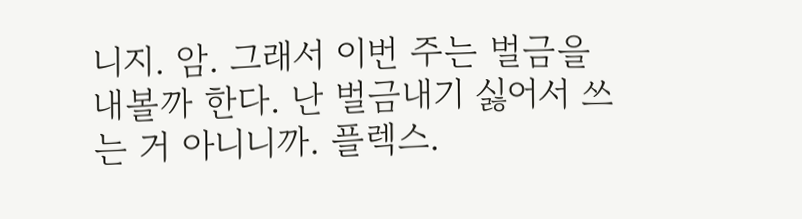니지. 암. 그래서 이번 주는 벌금을 내볼까 한다. 난 벌금내기 싫어서 쓰는 거 아니니까. 플렉스.